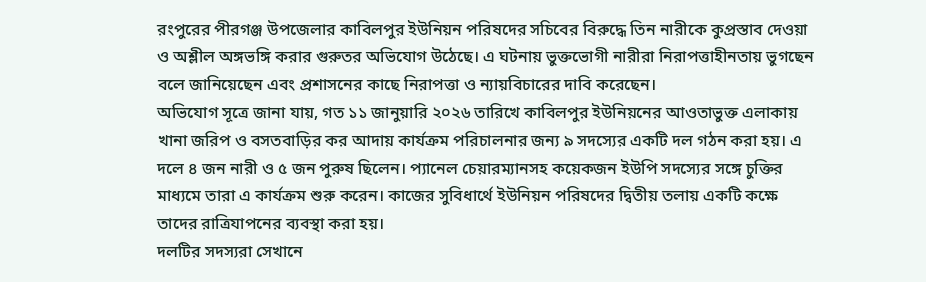রংপুরের পীরগঞ্জ উপজেলার কাবিলপুর ইউনিয়ন পরিষদের সচিবের বিরুদ্ধে তিন নারীকে কুপ্রস্তাব দেওয়া ও অশ্লীল অঙ্গভঙ্গি করার গুরুতর অভিযোগ উঠেছে। এ ঘটনায় ভুক্তভোগী নারীরা নিরাপত্তাহীনতায় ভুগছেন বলে জানিয়েছেন এবং প্রশাসনের কাছে নিরাপত্তা ও ন্যায়বিচারের দাবি করেছেন।
অভিযোগ সূত্রে জানা যায়, গত ১১ জানুয়ারি ২০২৬ তারিখে কাবিলপুর ইউনিয়নের আওতাভুক্ত এলাকায় খানা জরিপ ও বসতবাড়ির কর আদায় কার্যক্রম পরিচালনার জন্য ৯ সদস্যের একটি দল গঠন করা হয়। এ দলে ৪ জন নারী ও ৫ জন পুরুষ ছিলেন। প্যানেল চেয়ারম্যানসহ কয়েকজন ইউপি সদস্যের সঙ্গে চুক্তির মাধ্যমে তারা এ কার্যক্রম শুরু করেন। কাজের সুবিধার্থে ইউনিয়ন পরিষদের দ্বিতীয় তলায় একটি কক্ষে তাদের রাত্রিযাপনের ব্যবস্থা করা হয়।
দলটির সদস্যরা সেখানে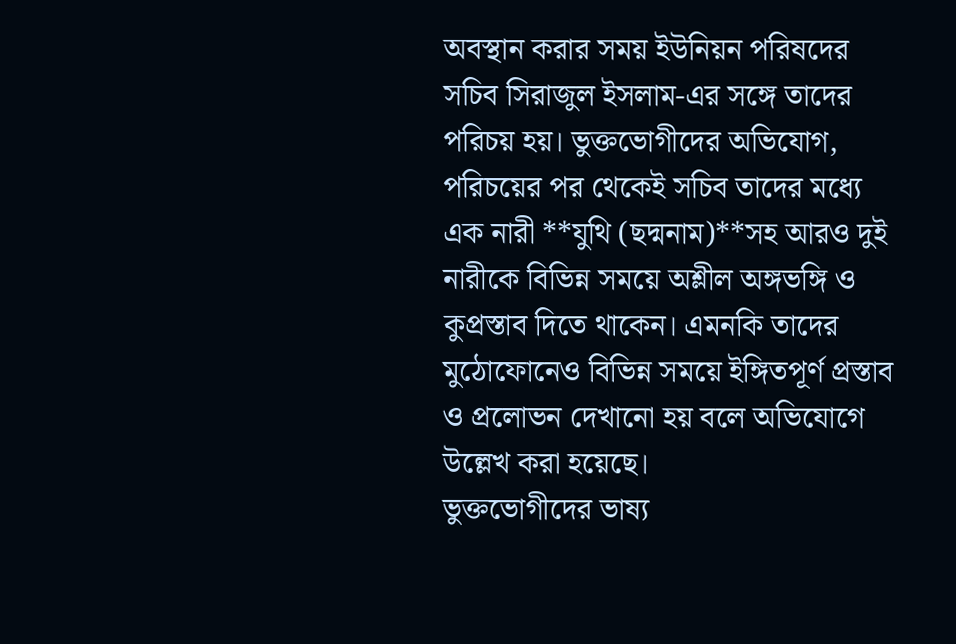অবস্থান করার সময় ইউনিয়ন পরিষদের সচিব সিরাজুল ইসলাম-এর সঙ্গে তাদের পরিচয় হয়। ভুক্তভোগীদের অভিযোগ, পরিচয়ের পর থেকেই সচিব তাদের মধ্যে এক নারী **যুথি (ছদ্মনাম)**সহ আরও দুই নারীকে বিভিন্ন সময়ে অশ্লীল অঙ্গভঙ্গি ও কুপ্রস্তাব দিতে থাকেন। এমনকি তাদের মুঠোফোনেও বিভিন্ন সময়ে ইঙ্গিতপূর্ণ প্রস্তাব ও প্রলোভন দেখানো হয় বলে অভিযোগে উল্লেখ করা হয়েছে।
ভুক্তভোগীদের ভাষ্য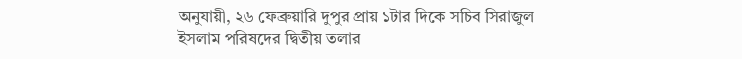অনুযায়ী, ২৬ ফেব্রুয়ারি দুপুর প্রায় ১টার দিকে সচিব সিরাজুল ইসলাম পরিষদের দ্বিতীয় তলার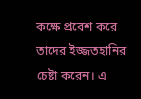কক্ষে প্রবেশ করে তাদের ইজ্জতহানির চেষ্টা করেন। এ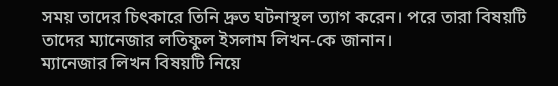সময় তাদের চিৎকারে তিনি দ্রুত ঘটনাস্থল ত্যাগ করেন। পরে তারা বিষয়টি তাদের ম্যানেজার লতিফুল ইসলাম লিখন-কে জানান।
ম্যানেজার লিখন বিষয়টি নিয়ে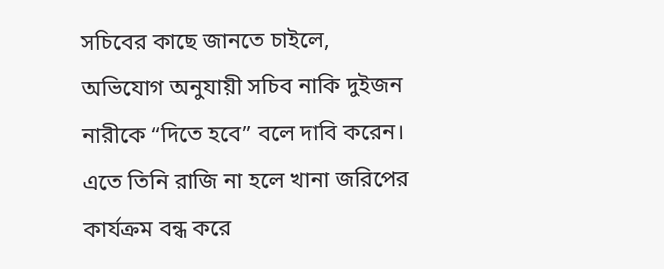সচিবের কাছে জানতে চাইলে, অভিযোগ অনুযায়ী সচিব নাকি দুইজন নারীকে “দিতে হবে” বলে দাবি করেন। এতে তিনি রাজি না হলে খানা জরিপের কার্যক্রম বন্ধ করে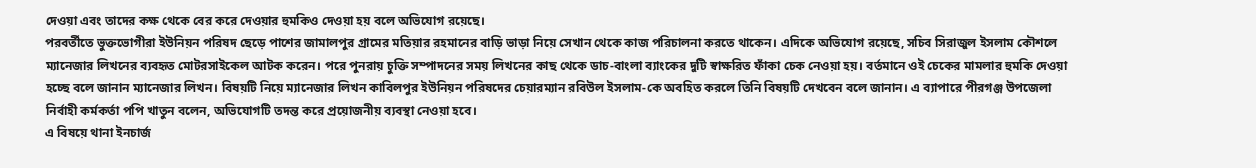দেওয়া এবং তাদের কক্ষ থেকে বের করে দেওয়ার হুমকিও দেওয়া হয় বলে অভিযোগ রয়েছে।
পরবর্তীতে ভুক্তভোগীরা ইউনিয়ন পরিষদ ছেড়ে পাশের জামালপুর গ্রামের মতিয়ার রহমানের বাড়ি ভাড়া নিয়ে সেখান থেকে কাজ পরিচালনা করতে থাকেন। এদিকে অভিযোগ রয়েছে, সচিব সিরাজুল ইসলাম কৌশলে ম্যানেজার লিখনের ব্যবহৃত মোটরসাইকেল আটক করেন। পরে পুনরায় চুক্তি সম্পাদনের সময় লিখনের কাছ থেকে ডাচ-বাংলা ব্যাংকের দুটি স্বাক্ষরিত ফাঁকা চেক নেওয়া হয়। বর্তমানে ওই চেকের মামলার হুমকি দেওয়া হচ্ছে বলে জানান ম্যানেজার লিখন। বিষয়টি নিয়ে ম্যানেজার লিখন কাবিলপুর ইউনিয়ন পরিষদের চেয়ারম্যান রবিউল ইসলাম-কে অবহিত করলে তিনি বিষয়টি দেখবেন বলে জানান। এ ব্যাপারে পীরগঞ্জ উপজেলা নির্বাহী কর্মকর্তা পপি খাতুন বলেন, অভিযোগটি তদন্ত করে প্রয়োজনীয় ব্যবস্থা নেওয়া হবে।
এ বিষয়ে থানা ইনচার্জ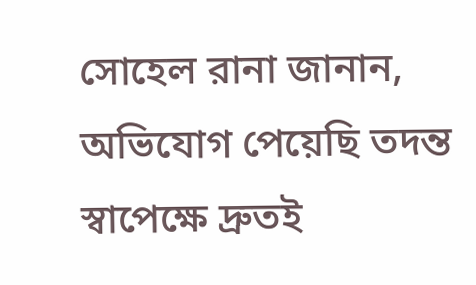সোহেল রানা জানান, অভিযোগ পেয়েছি তদন্ত স্বাপেক্ষে দ্রুতই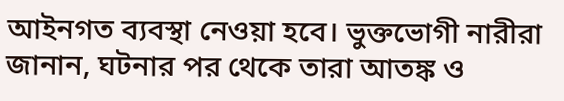আইনগত ব্যবস্থা নেওয়া হবে। ভুক্তভোগী নারীরা জানান, ঘটনার পর থেকে তারা আতঙ্ক ও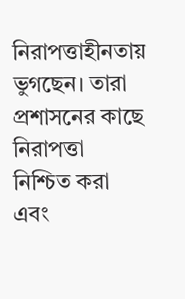নিরাপত্তাহীনতায় ভুগছেন। তারা প্রশাসনের কাছে নিরাপত্তা নিশ্চিত করা এবং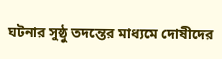ঘটনার সুষ্ঠু তদন্তের মাধ্যমে দোষীদের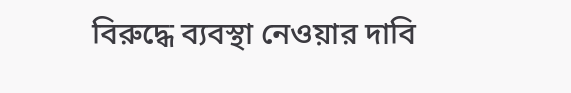বিরুদ্ধে ব্যবস্থা নেওয়ার দাবি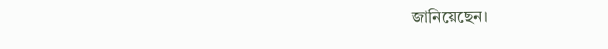জানিয়েছেন।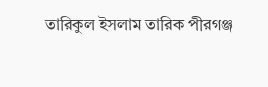তারিকুল ইসলাম তারিক পীরগঞ্জ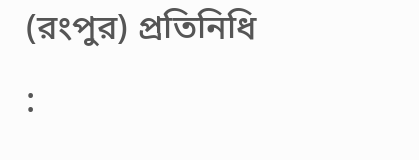(রংপুর) প্রতিনিধি :